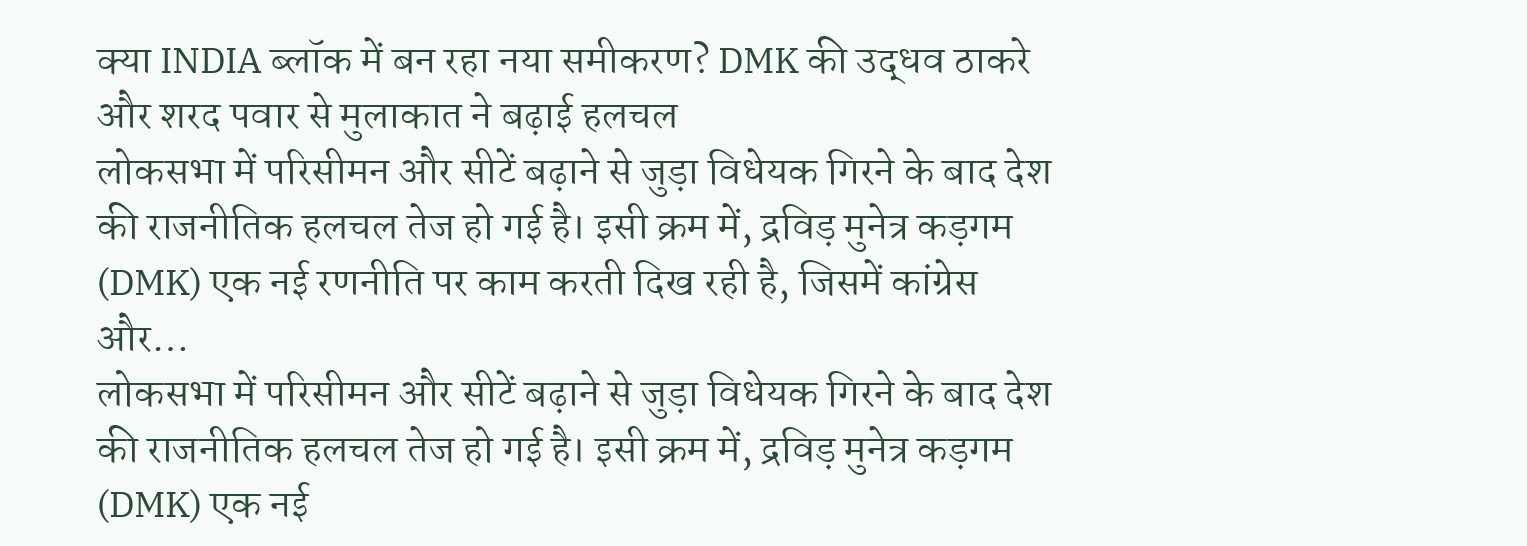क्या INDIA ब्लॉक में बन रहा नया समीकरण? DMK की उद्धव ठाकरे और शरद पवार से मुलाकात ने बढ़ाई हलचल
लोकसभा में परिसीमन और सीटें बढ़ाने से जुड़ा विधेयक गिरने के बाद देश की राजनीतिक हलचल तेज हो गई है। इसी क्रम में, द्रविड़ मुनेत्र कड़गम (DMK) एक नई रणनीति पर काम करती दिख रही है, जिसमें कांग्रेस और…
लोकसभा में परिसीमन और सीटें बढ़ाने से जुड़ा विधेयक गिरने के बाद देश की राजनीतिक हलचल तेज हो गई है। इसी क्रम में, द्रविड़ मुनेत्र कड़गम (DMK) एक नई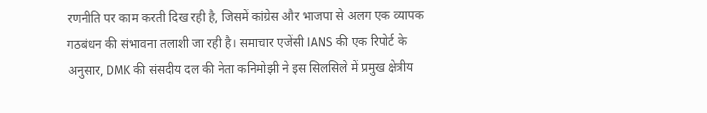रणनीति पर काम करती दिख रही है, जिसमें कांग्रेस और भाजपा से अलग एक व्यापक गठबंधन की संभावना तलाशी जा रही है। समाचार एजेंसी IANS की एक रिपोर्ट के अनुसार, DMK की संसदीय दल की नेता कनिमोझी ने इस सिलसिले में प्रमुख क्षेत्रीय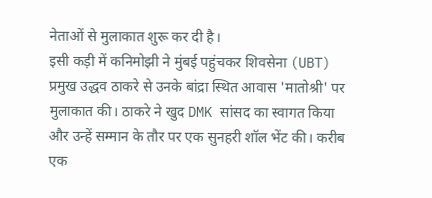नेताओं से मुलाकात शुरू कर दी है।
इसी कड़ी में कनिमोझी ने मुंबई पहुंचकर शिवसेना (UBT) प्रमुख उद्धव ठाकरे से उनके बांद्रा स्थित आवास 'मातोश्री' पर मुलाकात की। ठाकरे ने खुद DMK सांसद का स्वागत किया और उन्हें सम्मान के तौर पर एक सुनहरी शॉल भेंट की। करीब एक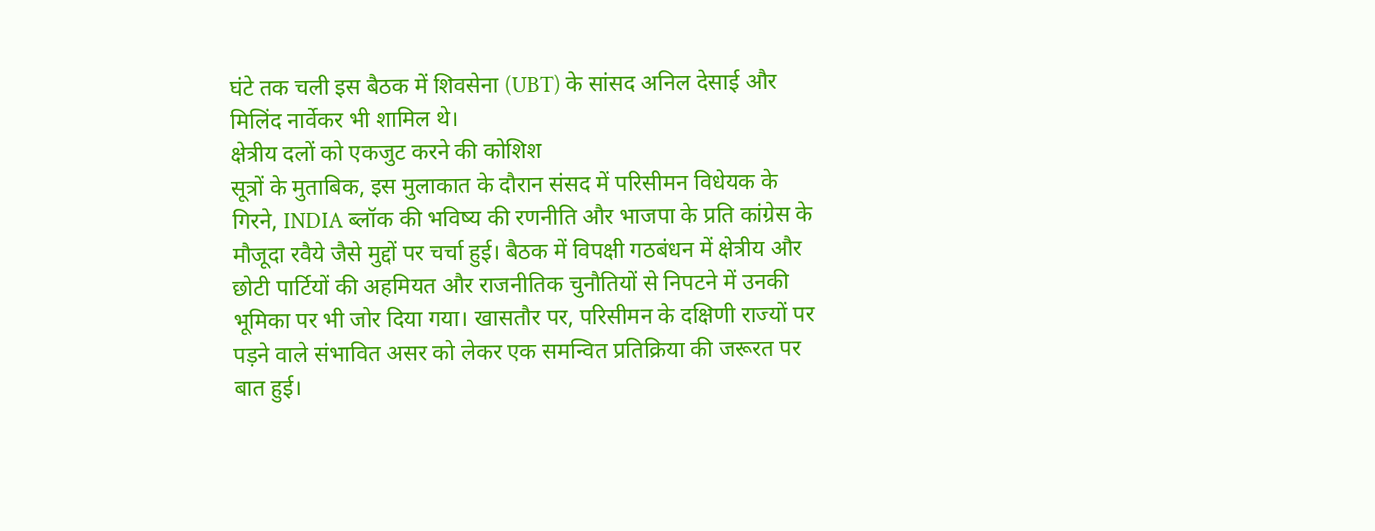घंटे तक चली इस बैठक में शिवसेना (UBT) के सांसद अनिल देसाई और मिलिंद नार्वेकर भी शामिल थे।
क्षेत्रीय दलों को एकजुट करने की कोशिश
सूत्रों के मुताबिक, इस मुलाकात के दौरान संसद में परिसीमन विधेयक के गिरने, INDIA ब्लॉक की भविष्य की रणनीति और भाजपा के प्रति कांग्रेस के मौजूदा रवैये जैसे मुद्दों पर चर्चा हुई। बैठक में विपक्षी गठबंधन में क्षेत्रीय और छोटी पार्टियों की अहमियत और राजनीतिक चुनौतियों से निपटने में उनकी भूमिका पर भी जोर दिया गया। खासतौर पर, परिसीमन के दक्षिणी राज्यों पर पड़ने वाले संभावित असर को लेकर एक समन्वित प्रतिक्रिया की जरूरत पर बात हुई।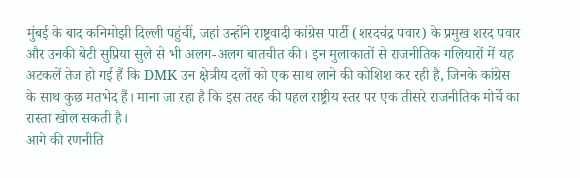मुंबई के बाद कनिमोझी दिल्ली पहुंचीं, जहां उन्होंने राष्ट्रवादी कांग्रेस पार्टी (शरदचंद्र पवार) के प्रमुख शरद पवार और उनकी बेटी सुप्रिया सुले से भी अलग-अलग बातचीत की। इन मुलाकातों से राजनीतिक गलियारों में यह अटकलें तेज हो गई हैं कि DMK उन क्षेत्रीय दलों को एक साथ लाने की कोशिश कर रही है, जिनके कांग्रेस के साथ कुछ मतभेद हैं। माना जा रहा है कि इस तरह की पहल राष्ट्रीय स्तर पर एक तीसरे राजनीतिक मोर्चे का रास्ता खोल सकती है।
आगे की रणनीति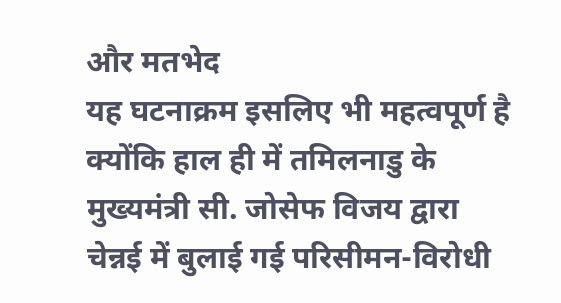और मतभेद
यह घटनाक्रम इसलिए भी महत्वपूर्ण है क्योंकि हाल ही में तमिलनाडु के मुख्यमंत्री सी. जोसेफ विजय द्वारा चेन्नई में बुलाई गई परिसीमन-विरोधी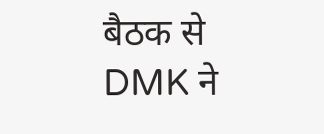बैठक से DMK ने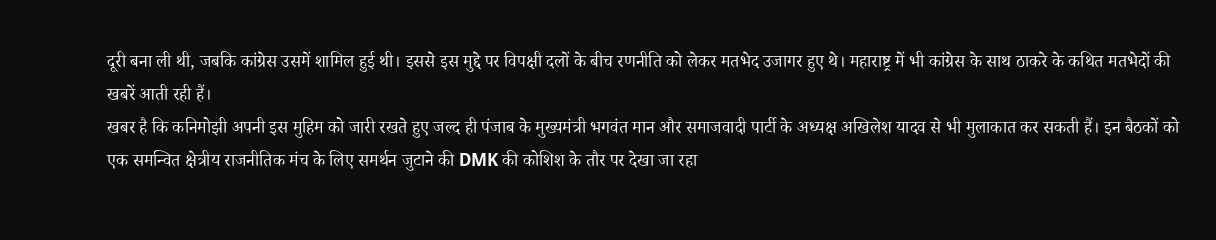दूरी बना ली थी, जबकि कांग्रेस उसमें शामिल हुई थी। इससे इस मुद्दे पर विपक्षी दलों के बीच रणनीति को लेकर मतभेद उजागर हुए थे। महाराष्ट्र में भी कांग्रेस के साथ ठाकरे के कथित मतभेदों की खबरें आती रही हैं।
खबर है कि कनिमोझी अपनी इस मुहिम को जारी रखते हुए जल्द ही पंजाब के मुख्यमंत्री भगवंत मान और समाजवादी पार्टी के अध्यक्ष अखिलेश यादव से भी मुलाकात कर सकती हैं। इन बैठकों को एक समन्वित क्षेत्रीय राजनीतिक मंच के लिए समर्थन जुटाने की DMK की कोशिश के तौर पर देखा जा रहा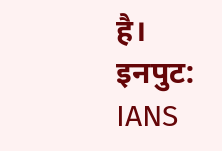है।
इनपुट: IANS